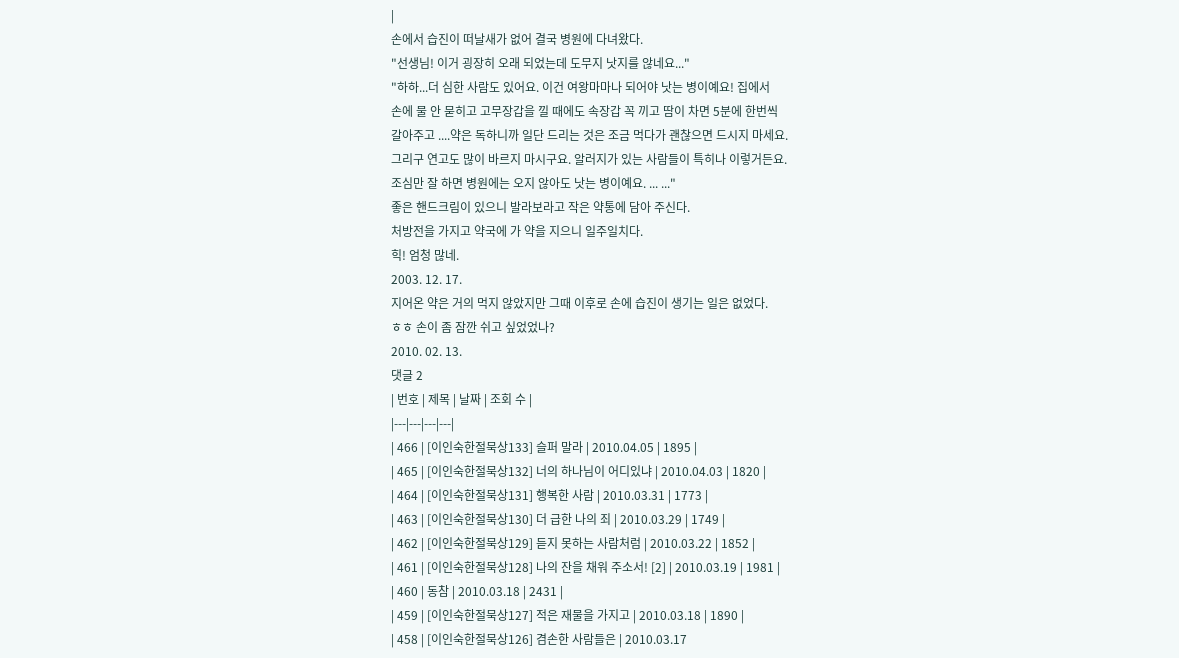|
손에서 습진이 떠날새가 없어 결국 병원에 다녀왔다.
"선생님! 이거 굉장히 오래 되었는데 도무지 낫지를 않네요..."
"하하...더 심한 사람도 있어요. 이건 여왕마마나 되어야 낫는 병이예요! 집에서
손에 물 안 묻히고 고무장갑을 낄 때에도 속장갑 꼭 끼고 땀이 차면 5분에 한번씩
갈아주고 ....약은 독하니까 일단 드리는 것은 조금 먹다가 괜찮으면 드시지 마세요.
그리구 연고도 많이 바르지 마시구요. 알러지가 있는 사람들이 특히나 이렇거든요.
조심만 잘 하면 병원에는 오지 않아도 낫는 병이예요. ... ..."
좋은 핸드크림이 있으니 발라보라고 작은 약통에 담아 주신다.
처방전을 가지고 약국에 가 약을 지으니 일주일치다.
힉! 엄청 많네.
2003. 12. 17.
지어온 약은 거의 먹지 않았지만 그때 이후로 손에 습진이 생기는 일은 없었다.
ㅎㅎ 손이 좀 잠깐 쉬고 싶었었나?
2010. 02. 13.
댓글 2
| 번호 | 제목 | 날짜 | 조회 수 |
|---|---|---|---|
| 466 | [이인숙한절묵상133] 슬퍼 말라 | 2010.04.05 | 1895 |
| 465 | [이인숙한절묵상132] 너의 하나님이 어디있냐 | 2010.04.03 | 1820 |
| 464 | [이인숙한절묵상131] 행복한 사람 | 2010.03.31 | 1773 |
| 463 | [이인숙한절묵상130] 더 급한 나의 죄 | 2010.03.29 | 1749 |
| 462 | [이인숙한절묵상129] 듣지 못하는 사람처럼 | 2010.03.22 | 1852 |
| 461 | [이인숙한절묵상128] 나의 잔을 채워 주소서! [2] | 2010.03.19 | 1981 |
| 460 | 동참 | 2010.03.18 | 2431 |
| 459 | [이인숙한절묵상127] 적은 재물을 가지고 | 2010.03.18 | 1890 |
| 458 | [이인숙한절묵상126] 겸손한 사람들은 | 2010.03.17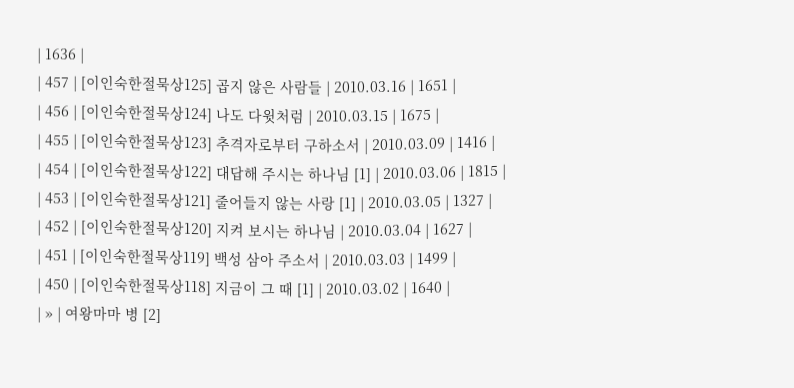| 1636 |
| 457 | [이인숙한절묵상125] 곱지 않은 사람들 | 2010.03.16 | 1651 |
| 456 | [이인숙한절묵상124] 나도 다윗처럼 | 2010.03.15 | 1675 |
| 455 | [이인숙한절묵상123] 추격자로부터 구하소서 | 2010.03.09 | 1416 |
| 454 | [이인숙한절묵상122] 대답해 주시는 하나님 [1] | 2010.03.06 | 1815 |
| 453 | [이인숙한절묵상121] 줄어들지 않는 사랑 [1] | 2010.03.05 | 1327 |
| 452 | [이인숙한절묵상120] 지켜 보시는 하나님 | 2010.03.04 | 1627 |
| 451 | [이인숙한절묵상119] 백성 삼아 주소서 | 2010.03.03 | 1499 |
| 450 | [이인숙한절묵상118] 지금이 그 때 [1] | 2010.03.02 | 1640 |
| » | 여왕마마 병 [2]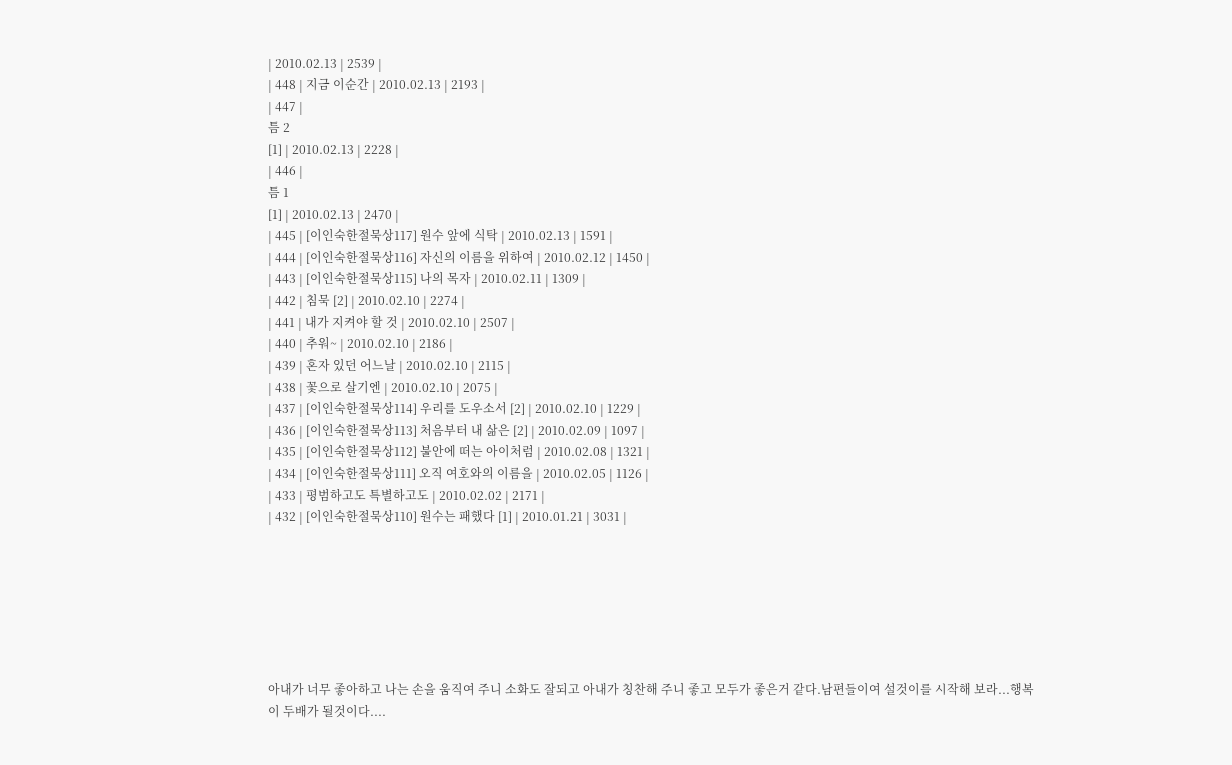| 2010.02.13 | 2539 |
| 448 | 지금 이순간 | 2010.02.13 | 2193 |
| 447 |
틈 2
[1] | 2010.02.13 | 2228 |
| 446 |
틈 1
[1] | 2010.02.13 | 2470 |
| 445 | [이인숙한절묵상117] 원수 앞에 식탁 | 2010.02.13 | 1591 |
| 444 | [이인숙한절묵상116] 자신의 이름을 위하여 | 2010.02.12 | 1450 |
| 443 | [이인숙한절묵상115] 나의 목자 | 2010.02.11 | 1309 |
| 442 | 침묵 [2] | 2010.02.10 | 2274 |
| 441 | 내가 지켜야 할 것 | 2010.02.10 | 2507 |
| 440 | 추워~ | 2010.02.10 | 2186 |
| 439 | 혼자 있던 어느날 | 2010.02.10 | 2115 |
| 438 | 꽃으로 살기엔 | 2010.02.10 | 2075 |
| 437 | [이인숙한절묵상114] 우리를 도우소서 [2] | 2010.02.10 | 1229 |
| 436 | [이인숙한절묵상113] 처음부터 내 삶은 [2] | 2010.02.09 | 1097 |
| 435 | [이인숙한절묵상112] 불안에 떠는 아이처럼 | 2010.02.08 | 1321 |
| 434 | [이인숙한절묵상111] 오직 여호와의 이름을 | 2010.02.05 | 1126 |
| 433 | 평범하고도 특별하고도 | 2010.02.02 | 2171 |
| 432 | [이인숙한절묵상110] 원수는 패했다 [1] | 2010.01.21 | 3031 |







아내가 너무 좋아하고 나는 손을 움직여 주니 소화도 잘되고 아내가 칭찬해 주니 좋고 모두가 좋은거 같다.남편들이여 설것이를 시작해 보라...행복이 두배가 될것이다....